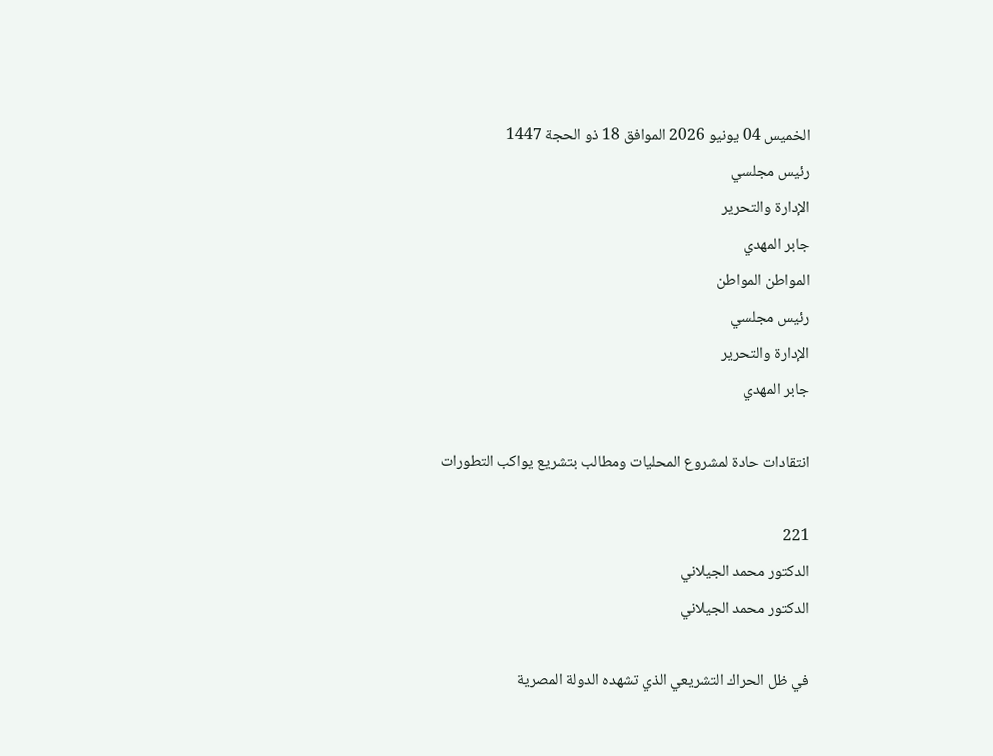الخميس 04 يونيو 2026 الموافق 18 ذو الحجة 1447
رئيس مجلسي
الإدارة والتحرير
جابر المهدي
المواطن المواطن
رئيس مجلسي
الإدارة والتحرير
جابر المهدي

انتقادات حادة لمشروع المحليات ومطالب بتشريع يواكب التطورات

221
الدكتور محمد الجيلاني
الدكتور محمد الجيلاني

في ظل الحراك التشريعي الذي تشهده الدولة المصرية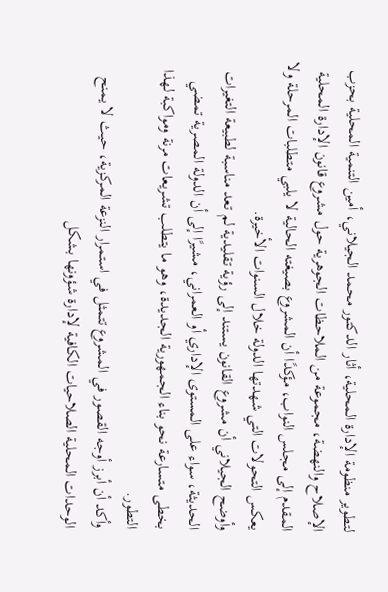لتطوير منظومة الإدارة المحلية، أثار الدكتور محمد الجيلاني، أمين التنمية المحلية بحزب الإصلاح والنهضة، مجموعة من الملاحظات الجوهرية حول مشروع قانون الإدارة المحلية المقدم إلى مجلس النواب، مؤكدًا أن المشروع بصيغته الحالية لا يلبي متطلبات المرحلة ولا يعكس التحولات التي شهدتها الدولة خلال السنوات الأخيرة.
وأوضح الجيلاني أن مشروع القانون يستند إلى رؤية تقليدية لم تعد مناسبة لطبيعة التغيرات الحديثة، سواء على المستوى الإداري أو العمراني، مشيرًا إلى أن الدولة المصرية تمضي بخطى متسارعة نحو بناء الجمهورية الجديدة، وهو ما يتطلب تشريعات مرنة ومواكبة لهذا التطور.
وأكد أن أبرز أوجه القصور في المشروع تتمثل في استمرار النزعة المركزية، حيث لا يمنح الوحدات المحلية الصلاحيات الكافية لإدارة شؤونها بشكل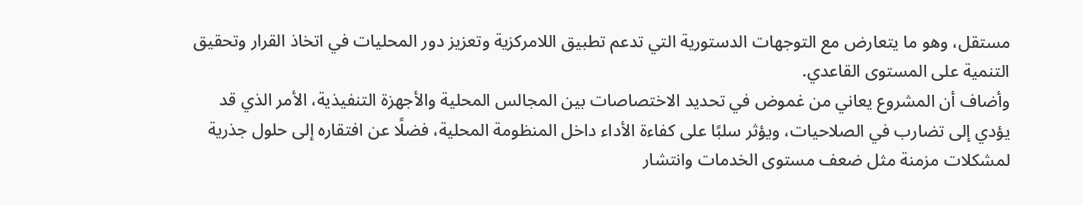مستقل، وهو ما يتعارض مع التوجهات الدستورية التي تدعم تطبيق اللامركزية وتعزيز دور المحليات في اتخاذ القرار وتحقيق التنمية على المستوى القاعدي.
وأضاف أن المشروع يعاني من غموض في تحديد الاختصاصات بين المجالس المحلية والأجهزة التنفيذية، الأمر الذي قد يؤدي إلى تضارب في الصلاحيات، ويؤثر سلبًا على كفاءة الأداء داخل المنظومة المحلية، فضلًا عن افتقاره إلى حلول جذرية لمشكلات مزمنة مثل ضعف مستوى الخدمات وانتشار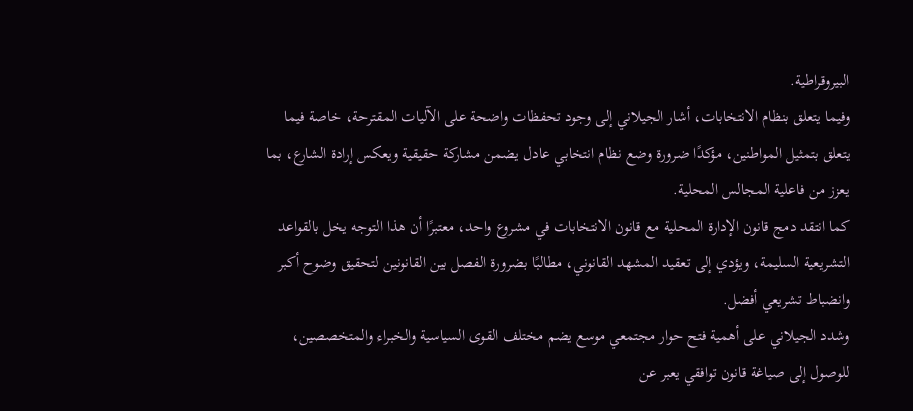البيروقراطية.
وفيما يتعلق بنظام الانتخابات، أشار الجيلاني إلى وجود تحفظات واضحة على الآليات المقترحة، خاصة فيما يتعلق بتمثيل المواطنين، مؤكدًا ضرورة وضع نظام انتخابي عادل يضمن مشاركة حقيقية ويعكس إرادة الشارع، بما يعزز من فاعلية المجالس المحلية.
كما انتقد دمج قانون الإدارة المحلية مع قانون الانتخابات في مشروع واحد، معتبرًا أن هذا التوجه يخل بالقواعد التشريعية السليمة، ويؤدي إلى تعقيد المشهد القانوني، مطالبًا بضرورة الفصل بين القانونين لتحقيق وضوح أكبر وانضباط تشريعي أفضل.
وشدد الجيلاني على أهمية فتح حوار مجتمعي موسع يضم مختلف القوى السياسية والخبراء والمتخصصين، للوصول إلى صياغة قانون توافقي يعبر عن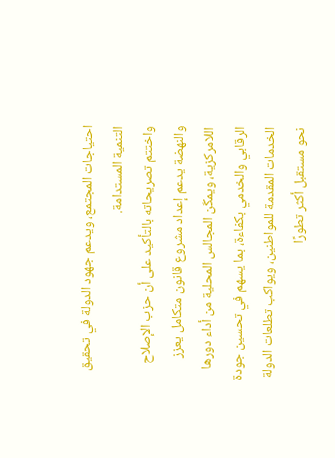احتياجات المجتمع، ويدعم جهود الدولة في تحقيق التنمية المستدامة.
واختتم تصريحاته بالتأكيد على أن حزب الإصلاح والنهضة يدعم إعداد مشروع قانون متكامل يعزز اللامركزية، ويمكّن المجالس المحلية من أداء دورها الرقابي والخدمي بكفاءة، بما يسهم في تحسين جودة الخدمات المقدمة للمواطنين، ويواكب تطلعات الدولة نحو مستقبل أكثر تطورًا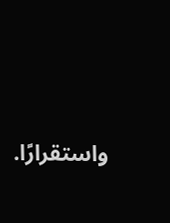واستقرارًا.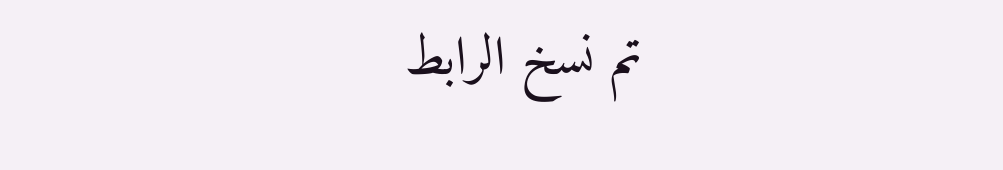تم نسخ الرابط